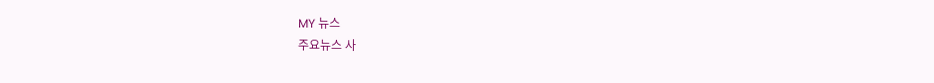MY 뉴스
주요뉴스 사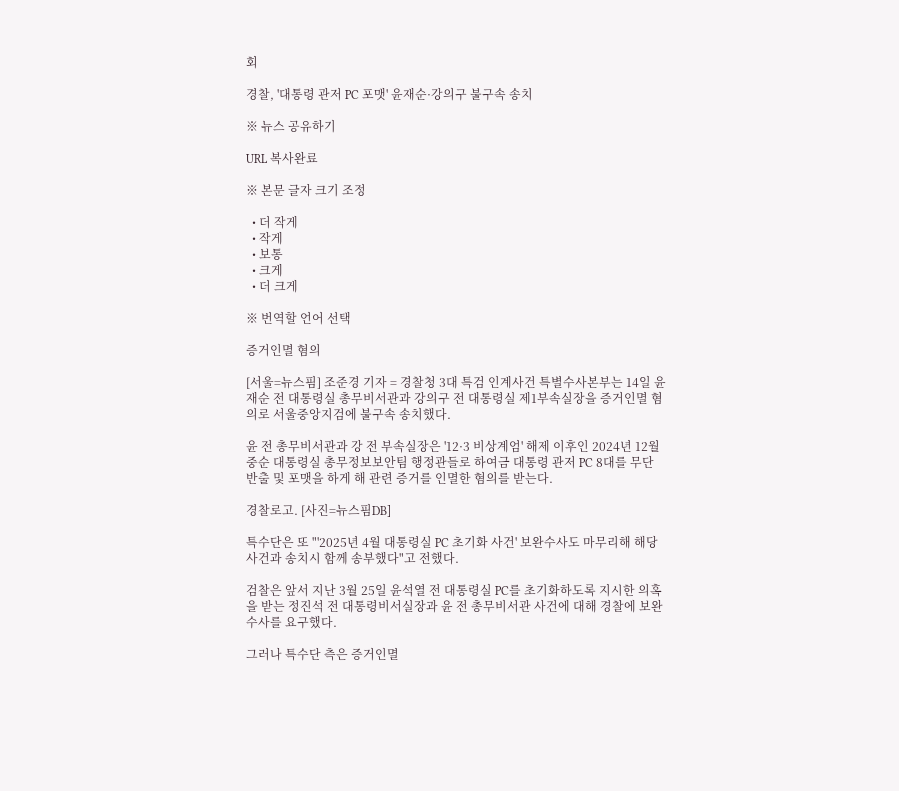회

경찰, '대통령 관저 PC 포맷' 윤재순·강의구 불구속 송치

※ 뉴스 공유하기

URL 복사완료

※ 본문 글자 크기 조정

  • 더 작게
  • 작게
  • 보통
  • 크게
  • 더 크게

※ 번역할 언어 선택

증거인멸 혐의

[서울=뉴스핌] 조준경 기자 = 경찰청 3대 특검 인계사건 특별수사본부는 14일 윤재순 전 대통령실 총무비서관과 강의구 전 대통령실 제1부속실장을 증거인멸 혐의로 서울중앙지검에 불구속 송치했다.

윤 전 총무비서관과 강 전 부속실장은 '12·3 비상계엄' 해제 이후인 2024년 12월 중순 대통령실 총무정보보안팀 행정관들로 하여금 대통령 관저 PC 8대를 무단 반출 및 포맷을 하게 해 관련 증거를 인멸한 혐의를 받는다.

경찰로고. [사진=뉴스핌DB]

특수단은 또 "'2025년 4월 대통령실 PC 초기화 사건' 보완수사도 마무리해 해당 사건과 송치시 함께 송부했다"고 전했다.

검찰은 앞서 지난 3월 25일 윤석열 전 대통령실 PC를 초기화하도록 지시한 의혹을 받는 정진석 전 대통령비서실장과 윤 전 총무비서관 사건에 대해 경찰에 보완수사를 요구했다.

그러나 특수단 측은 증거인멸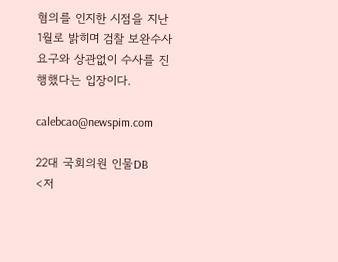혐의를 인지한 시점을 지난 1월로 밝히며 검찰 보완수사 요구와 상관없이 수사를 진행했다는 입장이다.

calebcao@newspim.com

22대 국회의원 인물DB
<저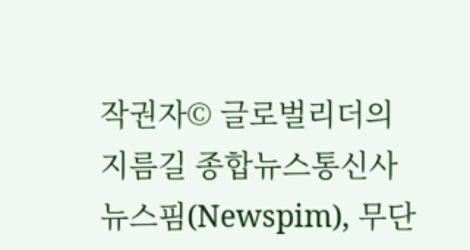작권자© 글로벌리더의 지름길 종합뉴스통신사 뉴스핌(Newspim), 무단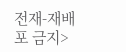전재-재배포 금지>